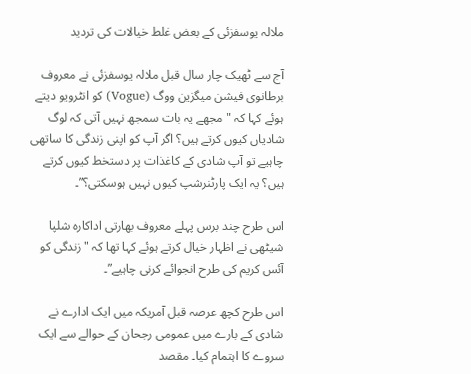ملالہ یوسفزئی کے بعض غلط خیالات کی تردید

آج سے ٹھیک چار سال قبل ملالہ یوسفزئی نے معروف برطانوی فیشن میگزین ووگ (Vogue) کو انٹرویو دیتے ہوئے کہا کہ "مجھے یہ بات سمجھ نہیں آتی کہ لوگ شادیاں کیوں کرتے ہیں؟ اگر آپ کو اپنی زندگی کا ساتھی چاہیے تو آپ شادی کے کاغذات پر دستخط کیوں کرتے ہیں؟ یہ ایک پارٹنرشپ کیوں نہیں ہوسکتی؟”۔

اس طرح چند برس پہلے معروف بھارتی اداکارہ شلپا شیٹھی نے اظہار خیال کرتے ہوئے کہا تھا کہ "زندگی کو آئس کریم کی طرح انجوائے کرنی چاہیے”۔

اس طرح کچھ عرصہ قبل آمریکہ میں ایک ادارے نے شادی کے بارے میں عمومی رجحان کے حوالے سے ایک سروے کا اہتمام کیا۔ مقصد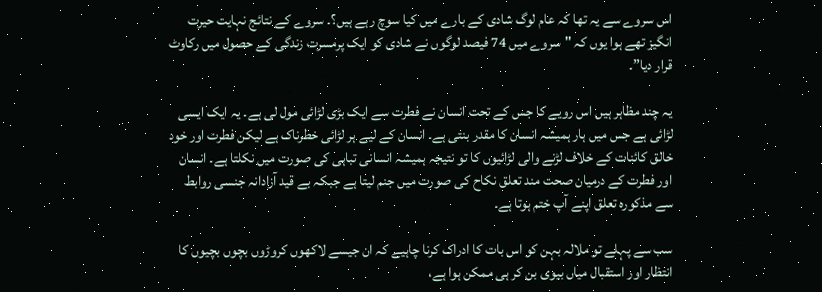اس سروے سے یہ تھا کہ عام لوگ شادی کے بارے میں کیا سوچ رہے ہیں؟۔ سروے کے نتائج نہایت حیرت انگیز تھے ہوا یوں کہ "سروے میں 74 فیصد لوگوں نے شادی کو ایک پرمسرت زندگی کے حصول میں رکاوٹ قرار دیا”۔

یہ چند مظاہر ہیں اس رویے کا جس کے تحت انسان نے فطرت سے ایک بڑی لڑائی مول لی ہے۔ یہ ایک ایسی لڑائی ہے جس میں ہار ہمیشہ انسان کا مقدر بنتی ہے۔ انسان کے لیے ہر لڑائی خطرناک ہے لیکن فطرت اور خود خالق کائنات کے خلاف لڑنے والی لڑائیوں کا تو نتیجہ ہمیشہ انسانی تباہی کی صورت میں نکلتا ہے۔ انسان اور فطرت کے درمیان صحت مند تعلق نکاح کی صورت میں جنم لیتا ہے جبکہ بے قید آزادانہ جنسی روابط سے مذکورہ تعلق اپنے آپ ختم ہوتا ہے۔

سب سے پہلے تو ملالہ بہن کو اس بات کا ادراک کرنا چاہیے کہ ان جیسے لاکھوں کروڑوں بچوں بچیوں کا انتظار اور استقبال میاں بیوی بن کر ہی ممکن ہوا ہے،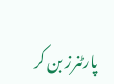پارٹنرز بن کر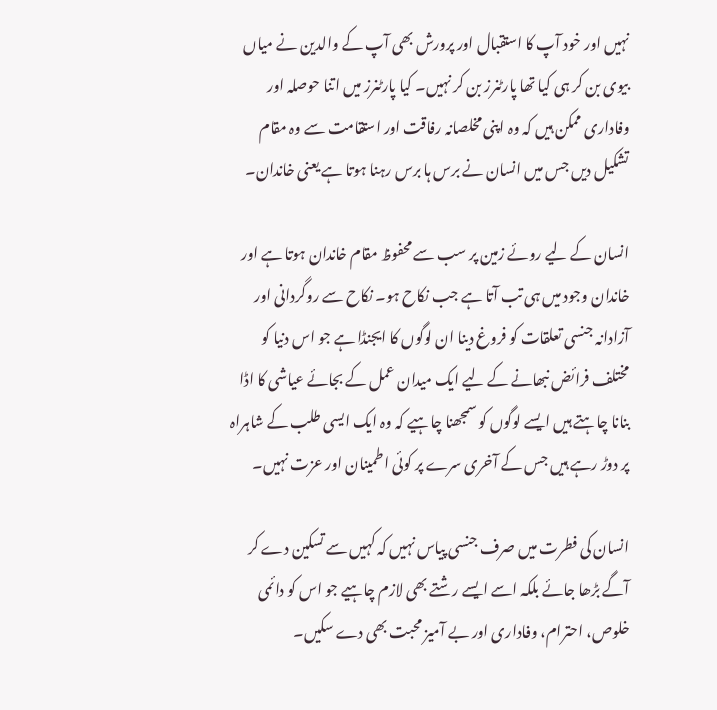نہیں اور خود آپ کا استقبال اور پرورش بھی آپ کے والدین نے میاں بیوی بن کر ہی کیا تھا پارٹنرز بن کر نہیں۔ کیا پارٹنرز میں اتنا حوصلہ اور وفاداری ممکن ہیں کہ وہ اپنی مخلصانہ رفاقت اور استقامت سے وہ مقام تشکیل دیں جس میں انسان نے برس ہا برس رہنا ہوتا ہے یعنی خاندان۔

انسان کے لیے روئے زمین پر سب سے محفوظ مقام خاندان ہوتا ہے اور خاندان وجود میں ہی تب آتا ہے جب نکاح ہو۔ نکاح سے روگردانی اور آزادانہ جنسی تعلقات کو فروغ دینا ان لوگوں کا ایجنڈا ہے جو اس دنیا کو مختلف فرائض نبھانے کے لیے ایک میدان عمل کے بجائے عیاشی کا اڈا بنانا چاہتے ہیں ایسے لوگوں کو سمجھنا چاہیے کہ وہ ایک ایسی طلب کے شاہراہ پر دوڑ رہے ہیں جس کے آخری سرے پر کوئی اطمینان اور عزت نہیں۔

انسان کی فطرت میں صرف جنسی پیاس نہیں کہ کہیں سے تسکین دے کر آگے بڑھا جائے بلکہ اسے ایسے رشتے بھی لازم چاہیے جو اس کو دائمی خلوص، احترام، وفاداری اور بے آمیز محبت بھی دے سکیں۔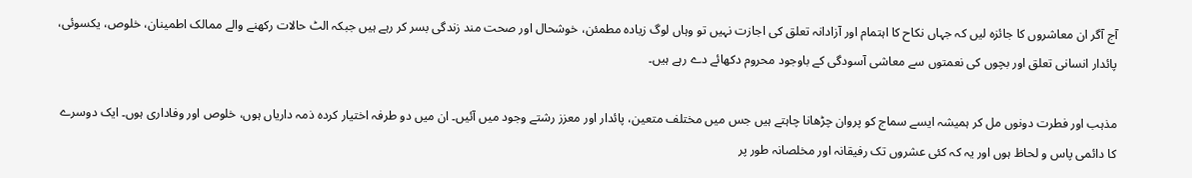آج آگر ان معاشروں کا جائزہ لیں کہ جہاں نکاح کا اہتمام اور آزادانہ تعلق کی اجازت نہیں تو وہاں لوگ زیادہ مطمئن، خوشحال اور صحت مند زندگی بسر کر رہے ہیں جبکہ الٹ حالات رکھنے والے ممالک اطمینان، خلوص، یکسوئی، پائدار انسانی تعلق اور بچوں کی نعمتوں سے معاشی آسودگی کے باوجود محروم دکھائے دے رہے ہیں۔

مذہب اور فطرت دونوں مل کر ہمیشہ ایسے سماج کو پروان چڑھانا چاہتے ہیں جس میں مختلف متعین، پائدار اور معزز رشتے وجود میں آئیں۔ ان میں دو طرفہ اختیار کردہ ذمہ داریاں ہوں، خلوص اور وفاداری ہوں۔ ایک دوسرے کا دائمی پاس و لحاظ ہوں اور یہ کہ کئی عشروں تک رفیقانہ اور مخلصانہ طور پر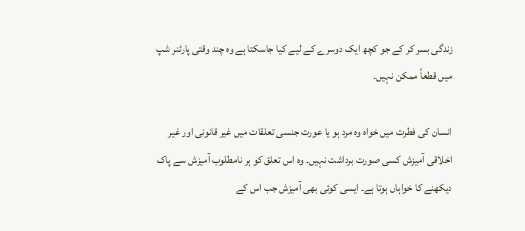زندگی بسر کر کے جو کچھ ایک دوسرے کے لیے کیا جاسکتا ہے وہ چند وقتی پارٹنر شپ میں قطعاً ممکن نہیں۔

انسان کی فطرت میں خواہ وہ مرد ہو یا عورت جنسی تعلقات میں غیر قانونی اور غیر اخلاقی آمیزش کسی صورت برداشت نہیں۔ وہ اس تعلق کو ہر نامطلوب آمیزش سے پاک دیکھنے کا خواہاں ہوتا ہے۔ ایسی کوئی بھی آمیزش جب اس کے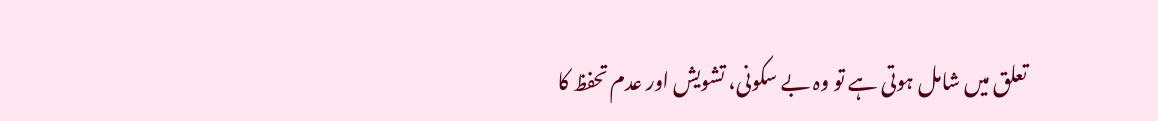تعلق میں شامل ہوتی ہے تو وہ بے سکونی، تشویش اور عدم تحفظ کا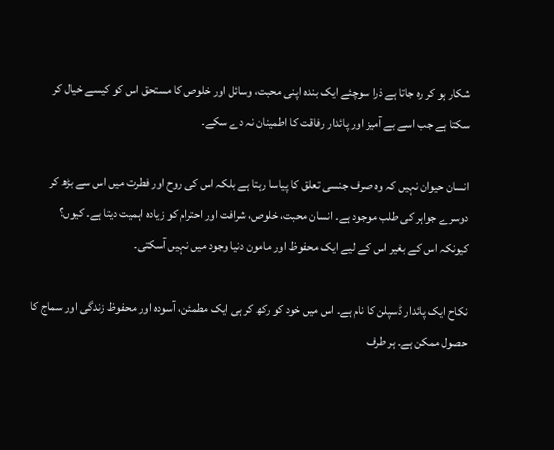شکار ہو کر رہ جاتا ہے ذرا سوچئے ایک بندہ اپنی محبت، وسائل اور خلوص کا مستحق اس کو کیسے خیال کر سکتا ہے جب اسے بے آمیز اور پائدار رفاقت کا اطمینان نہ دے سکے۔

انسان حیوان نہیں کہ وہ صرف جنسی تعلق کا پیاسا رہتا ہے بلکہ اس کی روح اور فطرت میں اس سے بڑھ کر دوسرے جواہر کی طلب موجود ہے۔ انسان محبت، خلوص، شرافت اور احترام کو زیادہ اہمیت دیتا ہے۔ کیوں؟ کیونکہ اس کے بغیر اس کے لیے ایک محفوظ اور مامون دنیا وجود میں نہیں آسکتی۔

نکاح ایک پائدار ڈسپلن کا نام ہے۔ اس میں خود کو رکھ کر ہی ایک مطمئن، آسودہ اور محفوظ زندگی اور سماج کا حصول ممکن ہے۔ ہر طرف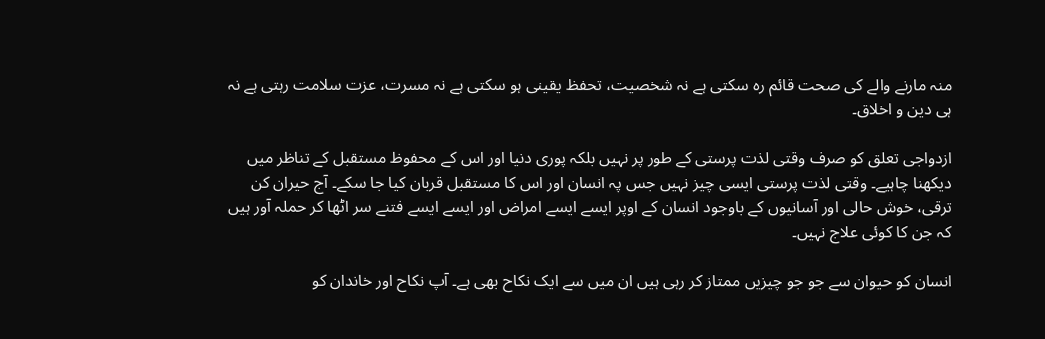منہ مارنے والے کی صحت قائم رہ سکتی ہے نہ شخصیت، تحفظ یقینی ہو سکتی ہے نہ مسرت، عزت سلامت رہتی ہے نہ ہی دین و اخلاق۔

ازدواجی تعلق کو صرف وقتی لذت پرستی کے طور پر نہیں بلکہ پوری دنیا اور اس کے محفوظ مستقبل کے تناظر میں دیکھنا چاہیے۔ وقتی لذت پرستی ایسی چیز نہیں جس پہ انسان اور اس کا مستقبل قربان کیا جا سکے۔ آج حیران کن ترقی، خوش حالی اور آسانیوں کے باوجود انسان کے اوپر ایسے ایسے امراض اور ایسے ایسے فتنے سر اٹھا کر حملہ آور ہیں کہ جن کا کوئی علاج نہیں۔

انسان کو حیوان سے جو جو چیزیں ممتاز کر رہی ہیں ان میں سے ایک نکاح بھی ہے۔ آپ نکاح اور خاندان کو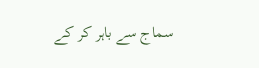سماج سے باہر کر کے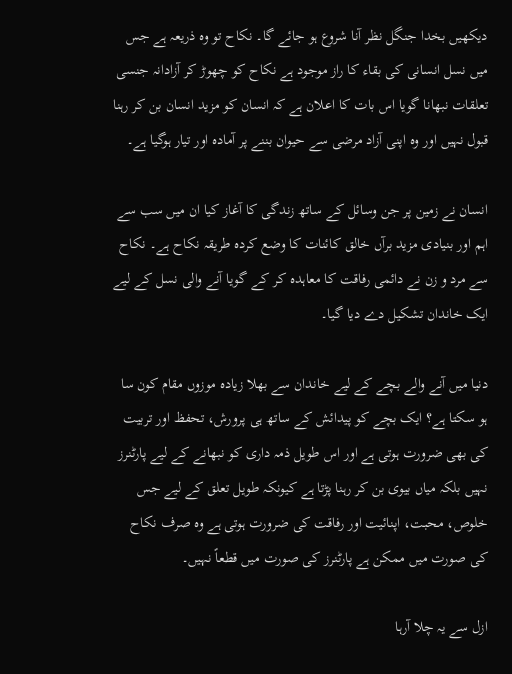دیکھیں بخدا جنگل نظر آنا شروع ہو جائے گا۔ نکاح تو وہ ذریعہ ہے جس میں نسل انسانی کی بقاء کا راز موجود ہے نکاح کو چھوڑ کر آزادانہ جنسی تعلقات نبھانا گویا اس بات کا اعلان ہے کہ انسان کو مزید انسان بن کر رہنا قبول نہیں اور وہ اپنی آزاد مرضی سے حیوان بننے پر آمادہ اور تیار ہوگیا ہے۔

انسان نے زمین پر جن وسائل کے ساتھ زندگی کا آغاز کیا ان میں سب سے اہم اور بنیادی مزید برآں خالق کائنات کا وضع کردہ طریقہ نکاح ہے۔ نکاح سے مرد و زن نے دائمی رفاقت کا معاہدہ کر کے گویا آنے والی نسل کے لیے ایک خاندان تشکیل دے دیا گیا۔

دنیا میں آنے والے بچے کے لیے خاندان سے بھلا زیادہ موزوں مقام کون سا ہو سکتا ہے؟ ایک بچے کو پیدائش کے ساتھ ہی پرورش، تحفظ اور تربیت کی بھی ضرورت ہوتی ہے اور اس طویل ذمہ داری کو نبھانے کے لیے پارٹنرز نہیں بلکہ میاں بیوی بن کر رہنا پڑتا ہے کیونکہ طویل تعلق کے لیے جس خلوص، محبت، اپنائیت اور رفاقت کی ضرورت ہوتی ہے وہ صرف نکاح کی صورت میں ممکن ہے پارٹنرز کی صورت میں قطعاً نہیں۔

ازل سے یہ چلا آرہا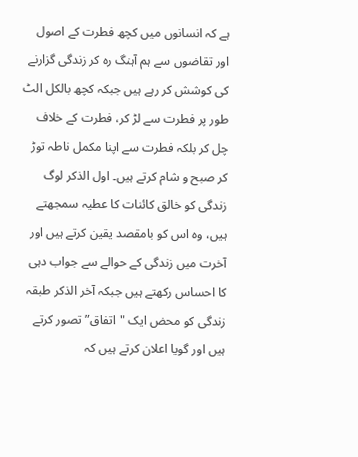ہے کہ انسانوں میں کچھ فطرت کے اصول اور تقاضوں سے ہم آہنگ رہ کر زندگی گزارنے کی کوشش کر رہے ہیں جبکہ کچھ بالکل الٹ طور پر فطرت سے لڑ کر، فطرت کے خلاف چل کر بلکہ فطرت سے اپنا مکمل ناطہ توڑ کر صبح و شام کرتے ہیں۔ اول الذکر لوگ زندگی کو خالق کائنات کا عطیہ سمجھتے ہیں، وہ اس کو بامقصد یقین کرتے ہیں اور آخرت میں زندگی کے حوالے سے جواب دہی کا احساس رکھتے ہیں جبکہ آخر الذکر طبقہ زندگی کو محض ایک "اتفاق” تصور کرتے ہیں اور گویا اعلان کرتے ہیں کہ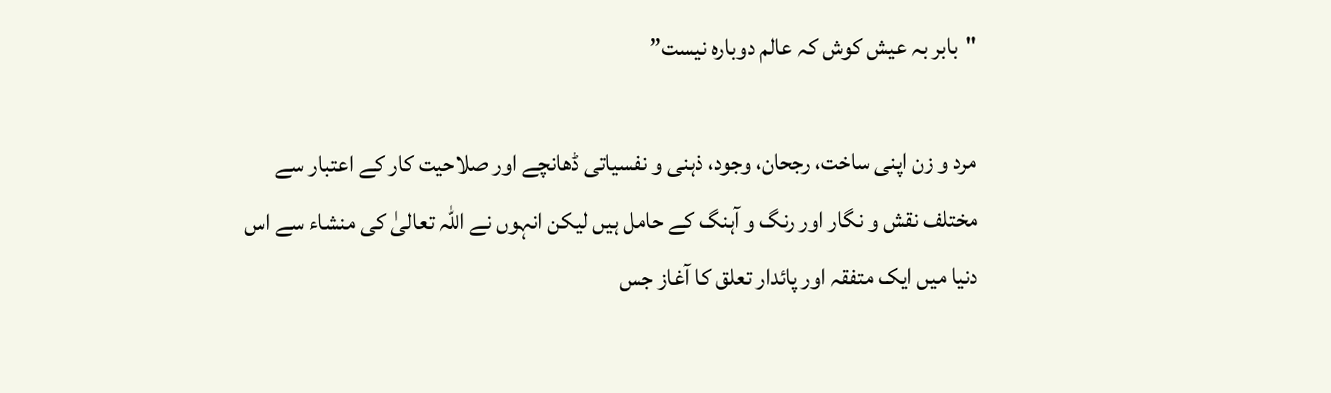"بابر بہ عیش کوش کہ عالم دوبارہ نیست”

مرد و زن اپنی ساخت، رجحان، وجود، ذہنی و نفسیاتی ڈھانچے اور صلاحیت کار کے اعتبار سے مختلف نقش و نگار اور رنگ و آہنگ کے حامل ہیں لیکن انہوں نے اللہ تعالیٰ کی منشاء سے اس دنیا میں ایک متفقہ اور پائدار تعلق کا آغاز جس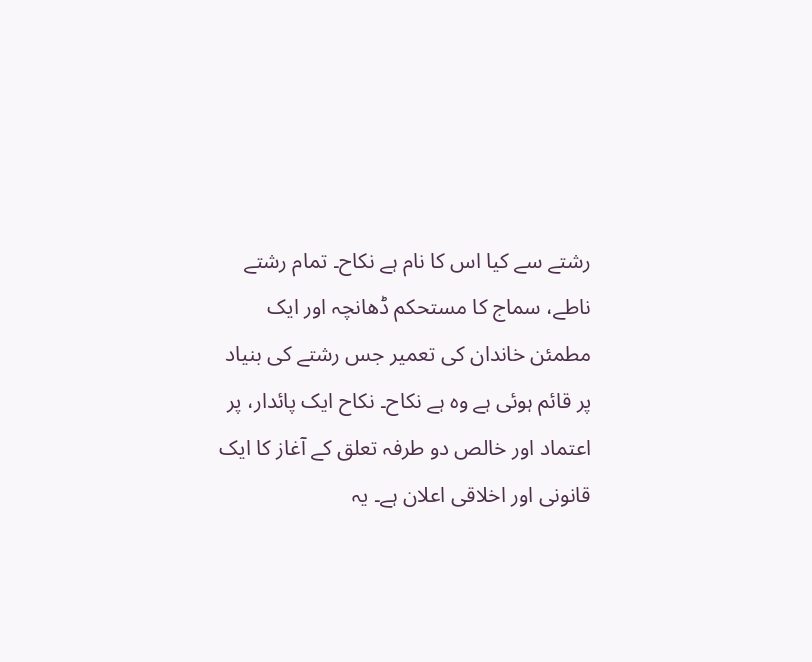رشتے سے کیا اس کا نام ہے نکاح۔ تمام رشتے ناطے، سماج کا مستحکم ڈھانچہ اور ایک مطمئن خاندان کی تعمیر جس رشتے کی بنیاد پر قائم ہوئی ہے وہ ہے نکاح۔ نکاح ایک پائدار، پر اعتماد اور خالص دو طرفہ تعلق کے آغاز کا ایک قانونی اور اخلاقی اعلان ہے۔ یہ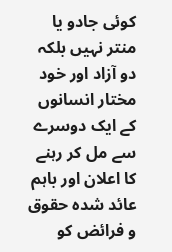کوئی جادو یا منتر نہیں بلکہ دو آزاد اور خود مختار انسانوں کے ایک دوسرے سے مل کر رہنے کا اعلان اور باہم عائد شدہ حقوق و فرائض کو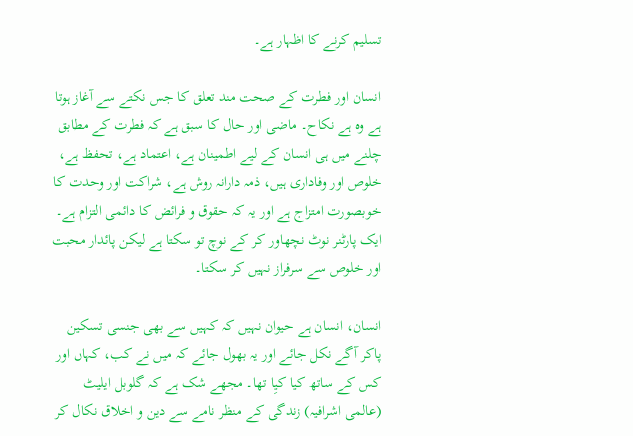تسلیم کرنے کا اظہار ہے۔

انسان اور فطرت کے صحت مند تعلق کا جس نکتے سے آغاز ہوتا ہے وہ ہے نکاح۔ ماضی اور حال کا سبق ہے کہ فطرت کے مطابق چلنے میں ہی انسان کے لیے اطمینان ہے، اعتماد ہے، تحفظ ہے، خلوص اور وفاداری ہیں، ذمہ دارانہ روش ہے، شراکت اور وحدت کا خوبصورت امتزاج ہے اور یہ کہ حقوق و فرائض کا دائمی التزام ہے۔ ایک پارٹنر نوٹ نچھاور کر کے نوچ تو سکتا ہے لیکن پائدار محبت اور خلوص سے سرفراز نہیں کر سکتا۔

انسان، انسان ہے حیوان نہیں کہ کہیں سے بھی جنسی تسکین پاکر آگے نکل جائے اور یہ بھول جائے کہ میں نے کب، کہاں اور کس کے ساتھ کیا کیِا تھا۔ مجھے شک ہے کہ گلوبل ایلیٹ (عالمی اشرافیہ) زندگی کے منظر نامے سے دین و اخلاق نکال کر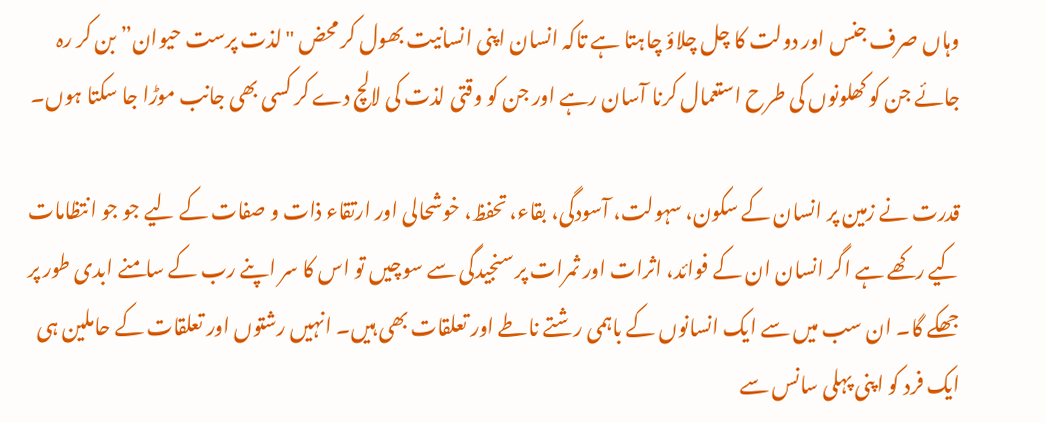وہاں صرف جنس اور دولت کا چل چلاؤ چاہتا ہے تاکہ انسان اپنی انسانیت بھول کر محض "لذت پرست حیوان” بن کر رہ جائے جن کو کھلونوں کی طرح استعمال کرنا آسان رہے اور جن کو وقتی لذت کی لالچ دے کر کسی بھی جانب موڑا جا سکتا ہوں۔

قدرت نے زمین پر انسان کے سکون، سہولت، آسودگی، بقاء، تحفظ، خوشحالی اور ارتقاء ذات و صفات کے لیے جو جو انتظامات کیے رکھے ہے اگر انسان ان کے فوائد، اثرات اور ثمرات پر سنجیدگی سے سوچیں تو اس کا سر اپنے رب کے سامنے ابدی طور پر جھکے گا۔ ان سب میں سے ایک انسانوں کے باہمی رشتے ناطے اور تعلقات بھی ہیں۔ انہیں رشتوں اور تعلقات کے حاملین ہی ایک فرد کو اپنی پہلی سانس سے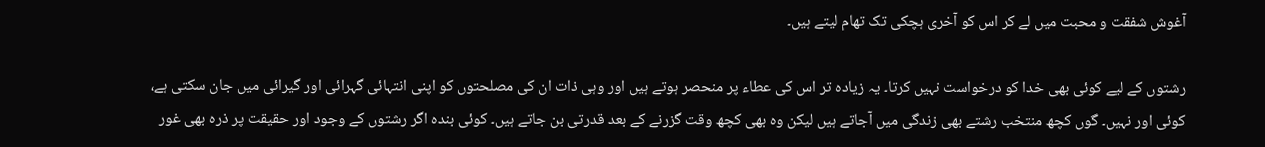آغوش شفقت و محبت میں لے کر اس کو آخری ہچکی تک تھام لیتے ہیں۔

رشتوں کے لیے کوئی بھی خدا کو درخواست نہیں کرتا۔ یہ زیادہ تر اس کی عطاء پر منحصر ہوتے ہیں اور وہی ذات ان کی مصلحتوں کو اپنی انتہائی گہرائی اور گیرائی میں جان سکتی ہے، کوئی اور نہیں۔ گوں کچھ منتخب رشتے بھی زندگی میں آجاتے ہیں لیکن وہ بھی کچھ وقت گزرنے کے بعد قدرتی بن جاتے ہیں۔ کوئی بندہ اگر رشتوں کے وجود اور حقیقت پر ذرہ بھی غور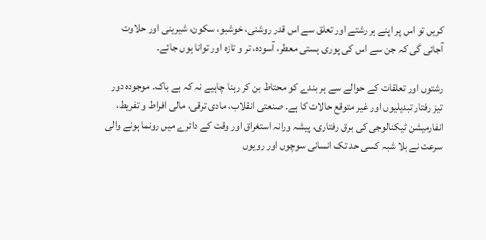کریں تو اس پر اپنے ہر رشتے اور تعلق سے اس قدر روشنی، خوشبو، سکون، شیرینی اور حلاوت آجائی گی کہ جن سے اس کی پوری ہستی معطر، آسودہ، تر و تازہ اور توانا ہوں جائے۔

رشتوں اور تعلقات کے حوالے سے ہر بندے کو محتاط بن کر رہنا چاہیے نہ کہ بے باک۔ موجودہ دور تیز رفتار تبدیلیوں اور غیر متوقع حالات کا ہے۔ صنعتی انقلاب، مادی ترقی، مالی افراط و تفریط، انفارمیشن ٹیکنالوجی کی برق رفتاری، پیشہ ورانہ استغراق اور وقت کے دائرے میں رونما ہونے والی سرعت نے بلا شبہ کسی حد تک انسانی سوچوں اور رویوں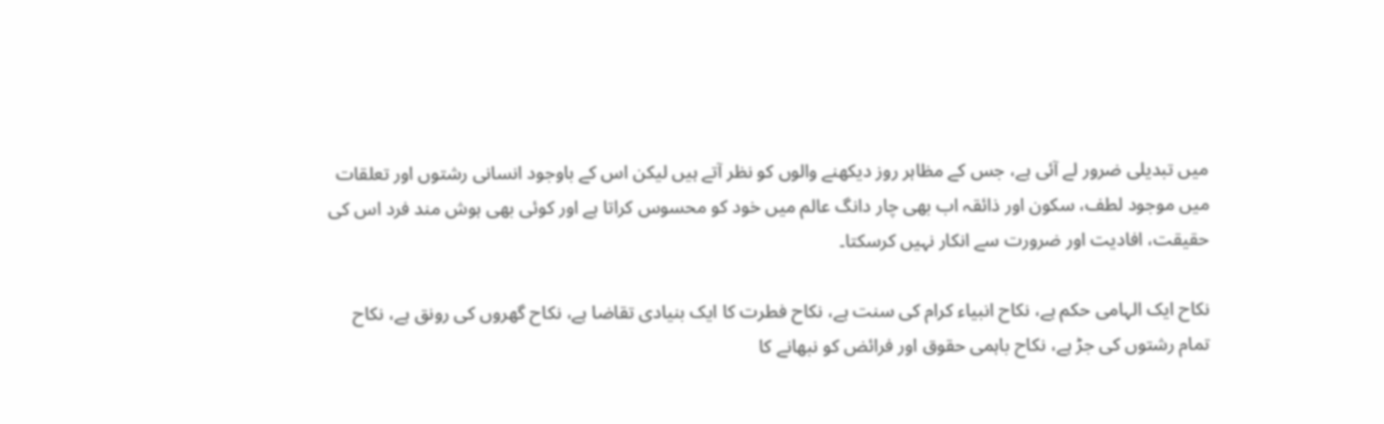میں تبدیلی ضرور لے آئی ہے، جس کے مظاہر روز دیکھنے والوں کو نظر آتے ہیں لیکن اس کے باوجود انسانی رشتوں اور تعلقات میں موجود لطف، سکون اور ذائقہ اب بھی چار دانگ عالم میں خود کو محسوس کراتا ہے اور کوئی بھی ہوش مند فرد اس کی حقیقت، افادیت اور ضرورت سے انکار نہیں کرسکتا۔

نکاح ایک الہامی حکم ہے، نکاح انبیاء کرام کی سنت ہے، نکاح فطرت کا ایک بنیادی تقاضا ہے، نکاح گھروں کی رونق ہے، نکاح تمام رشتوں کی جڑ ہے، نکاح باہمی حقوق اور فرائض کو نبھانے کا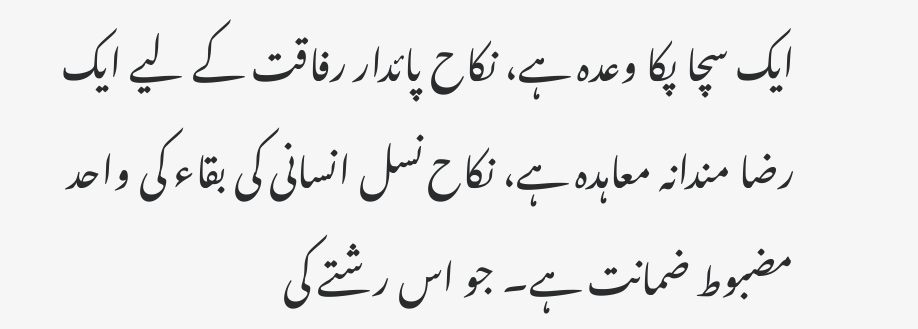ایک سچا پکا وعدہ ہے، نکاح پائدار رفاقت کے لیے ایک رضا مندانہ معاہدہ ہے، نکاح نسل انسانی کی بقاء کی واحد مضبوط ضمانت ہے۔ جو اس رشتے کی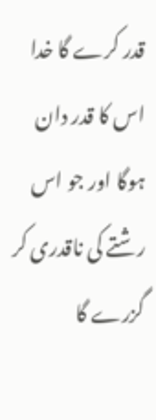قدر کرے گا خدا اس کا قدر دان ہوگا اور جو اس رشتے کی ناقدری کر گزرے گا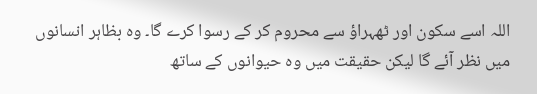اللہ اسے سکون اور ٹھہراؤ سے محروم کر کے رسوا کرے گا۔ وہ بظاہر انسانوں میں نظر آئے گا لیکن حقیقت میں وہ حیوانوں کے ساتھ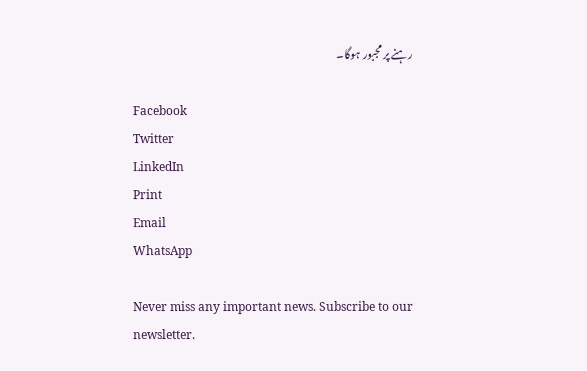رہنے پر مجبور ہوگا۔

Facebook
Twitter
LinkedIn
Print
Email
WhatsApp

Never miss any important news. Subscribe to our newsletter.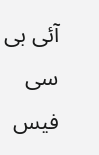آئی بی سی فیس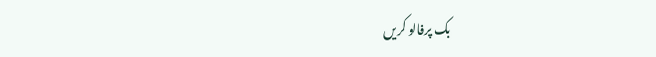بک پرفالو کریں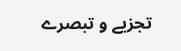تجزیے و تبصرے